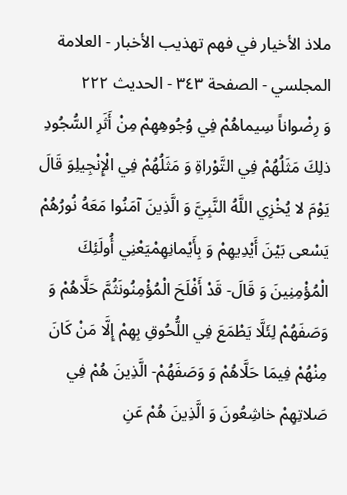ملاذ الأخيار في فهم تهذيب الأخبار - العلامة المجلسي - الصفحة ٣٤٣ - الحديث ٢٢٢
وَ رِضْواناً سِيماهُمْ فِي وُجُوهِهِمْ مِنْ أَثَرِ السُّجُودِ ذلِكَ مَثَلُهُمْ فِي التَّوْراةِ وَ مَثَلُهُمْ فِي الْإِنْجِيلِوَ قَالَ يَوْمَ لا يُخْزِي اللَّهُ النَّبِيَّ وَ الَّذِينَ آمَنُوا مَعَهُ نُورُهُمْ يَسْعى بَيْنَ أَيْدِيهِمْ وَ بِأَيْمانِهِمْيَعْنِي أُولَئِكَ الْمُؤْمِنِينَ وَ قَالَ- قَدْ أَفْلَحَ الْمُؤْمِنُونَثُمَّ حَلَّاهُمْ وَ وَصَفَهُمْ لِئَلَّا يَطْمَعَ فِي اللُّحُوقِ بِهِمْ إِلَّا مَنْ كَانَ مِنْهُمْ فِيمَا حَلَّاهُمْ وَ وَصَفَهُمْ- الَّذِينَ هُمْ فِي صَلاتِهِمْ خاشِعُونَ وَ الَّذِينَ هُمْ عَنِ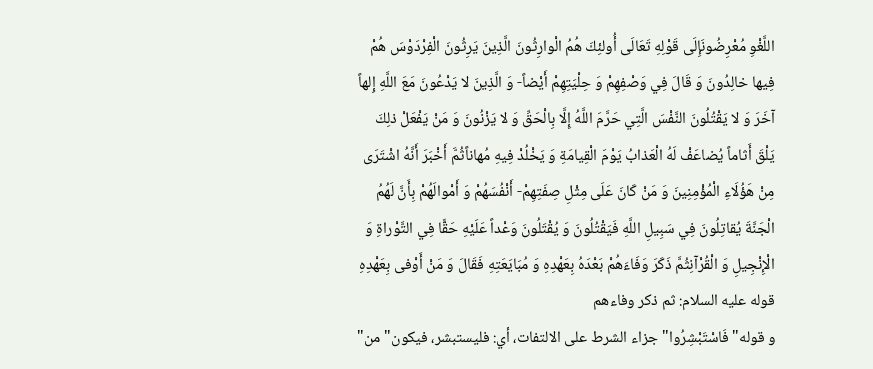اللَّغْوِ مُعْرِضُونَإِلَى قَوْلِهِ تَعَالَى أُولئِكَ هُمُ الْوارِثُونَ الَّذِينَ يَرِثُونَ الْفِرْدَوْسَ هُمْ فِيها خالِدُونَ وَ قَالَ فِي وَصْفِهِمْ وَ حِلْيَتِهِمْ أَيْضاً- وَ الَّذِينَ لا يَدْعُونَ مَعَ اللَّهِ إِلهاً آخَرَ وَ لا يَقْتُلُونَ النَّفْسَ الَّتِي حَرَّمَ اللَّهُ إِلَّا بِالْحَقِّ وَ لا يَزْنُونَ وَ مَنْ يَفْعَلْ ذلِكَ يَلْقَ أَثاماً يُضاعَفْ لَهُ الْعَذابُ يَوْمَ الْقِيامَةِ وَ يَخْلُدْ فِيهِ مُهاناًثُمَّ أَخْبَرَ أَنَّهُ اشْتَرَى مِنْ هَؤُلَاءِ الْمُؤْمِنِينَ وَ مَنْ كَانَ عَلَى مِثْلِ صِفَتِهِمْ- أَنْفُسَهُمْ وَ أَمْوالَهُمْ بِأَنَّ لَهُمُ الْجَنَّةَ يُقاتِلُونَ فِي سَبِيلِ اللَّهِ فَيَقْتُلُونَ وَ يُقْتَلُونَ وَعْداً عَلَيْهِ حَقًّا فِي التَّوْراةِ وَ الْإِنْجِيلِ وَ الْقُرْآنِثُمَّ ذَكَرَ وَفَاءَهُمْ بَعْدَهُ بِعَهْدِهِ وَ مُبَايَعَتِهِ فَقَالَ وَ مَنْ أَوْفى بِعَهْدِهِ
قوله عليه السلام: ثم ذكر وفاءهم
و قوله" فَاسْتَبْشِرُوا" جزاء الشرط على الالتفات، أي: فليستبشر، فيكون" من"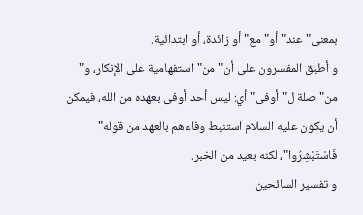بمعنى" عند" أو" مع" أو زائدة، أو ابتدائية.
و أطبق المفسرون على أن" من" استفهامية على الإنكار، و" من" صلة ل" أوفى" أي: ليس أحد أوفى بعهده من الله، فيمكن أن يكون عليه السلام استنبط وفاءهم بالعهد من قوله" فَاسْتَبْشِرُوا"، لكنه بعيد من الخبر.
و تفسير السائحين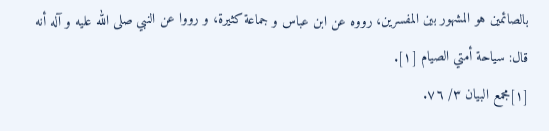بالصائمين هو المشهور بين المفسرين، رووه عن ابن عباس و جماعة كثيرة، و رووا عن النبي صلى الله عليه و آله أنه قال: سياحة أمتي الصيام [١].
[١]مجمع البيان ٣/ ٧٦.